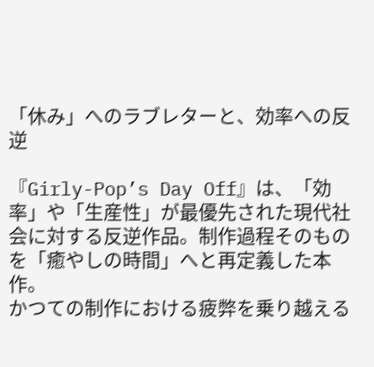「休み」へのラブレターと、効率への反逆

『Girly-Pop’s Day Off』は、「効率」や「生産性」が最優先された現代社会に対する反逆作品。制作過程そのものを「癒やしの時間」へと再定義した本作。
かつての制作における疲弊を乗り越える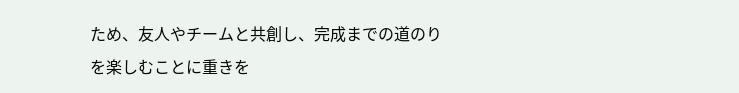ため、友人やチームと共創し、完成までの道のりを楽しむことに重きを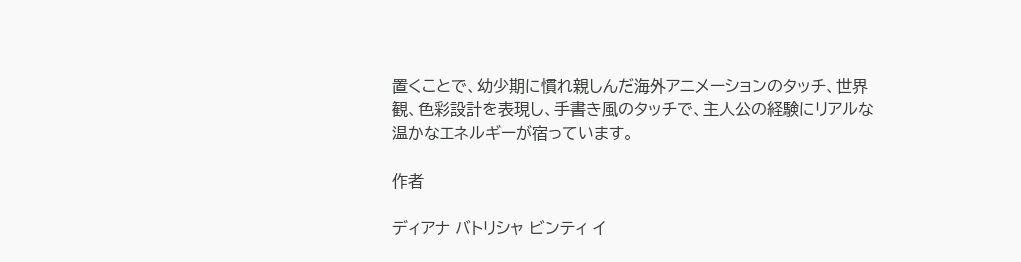置くことで、幼少期に慣れ親しんだ海外アニメーションのタッチ、世界観、色彩設計を表現し、手書き風のタッチで、主人公の経験にリアルな温かなエネルギーが宿っています。

作者

ディアナ バトリシャ ビンティ イ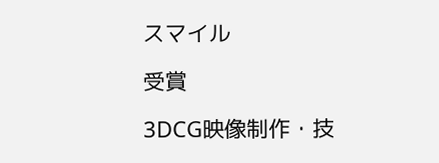スマイル

受賞

3DCG映像制作・技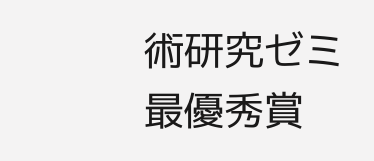術研究ゼミ 最優秀賞